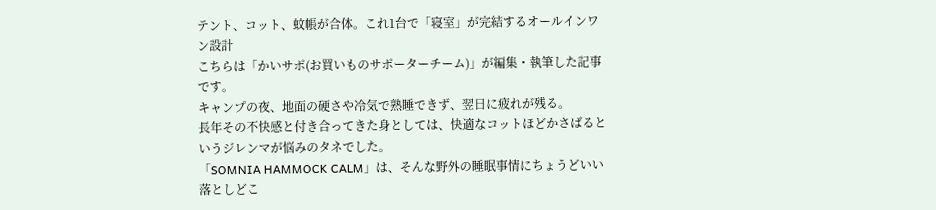テント、コット、蚊帳が合体。これ1台で「寝室」が完結するオールインワン設計
こちらは「かいサポ(お買いものサポーターチーム)」が編集・執筆した記事です。
キャンプの夜、地面の硬さや冷気で熟睡できず、翌日に疲れが残る。
長年その不快感と付き合ってきた身としては、快適なコットほどかさばるというジレンマが悩みのタネでした。
「SOMNIA HAMMOCK CALM」は、そんな野外の睡眠事情にちょうどいい落としどこ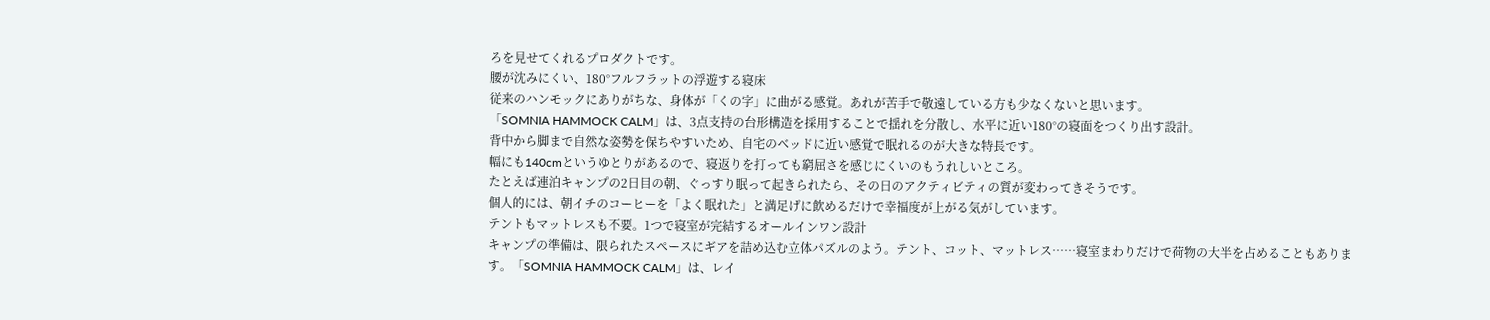ろを見せてくれるプロダクトです。
腰が沈みにくい、180°フルフラットの浮遊する寝床
従来のハンモックにありがちな、身体が「くの字」に曲がる感覚。あれが苦手で敬遠している方も少なくないと思います。
「SOMNIA HAMMOCK CALM」は、3点支持の台形構造を採用することで揺れを分散し、水平に近い180°の寝面をつくり出す設計。
背中から脚まで自然な姿勢を保ちやすいため、自宅のベッドに近い感覚で眠れるのが大きな特長です。
幅にも140cmというゆとりがあるので、寝返りを打っても窮屈さを感じにくいのもうれしいところ。
たとえば連泊キャンプの2日目の朝、ぐっすり眠って起きられたら、その日のアクティビティの質が変わってきそうです。
個人的には、朝イチのコーヒーを「よく眠れた」と満足げに飲めるだけで幸福度が上がる気がしています。
テントもマットレスも不要。1つで寝室が完結するオールインワン設計
キャンプの準備は、限られたスペースにギアを詰め込む立体パズルのよう。テント、コット、マットレス……寝室まわりだけで荷物の大半を占めることもあります。「SOMNIA HAMMOCK CALM」は、レイ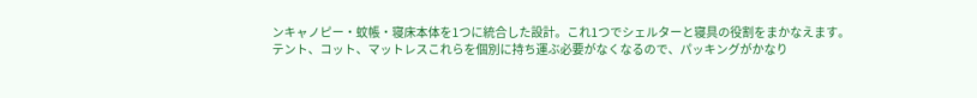ンキャノピー・蚊帳・寝床本体を1つに統合した設計。これ1つでシェルターと寝具の役割をまかなえます。
テント、コット、マットレスこれらを個別に持ち運ぶ必要がなくなるので、パッキングがかなり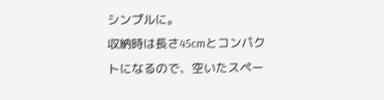シンプルに。
収納時は長さ45cmとコンパクトになるので、空いたスペー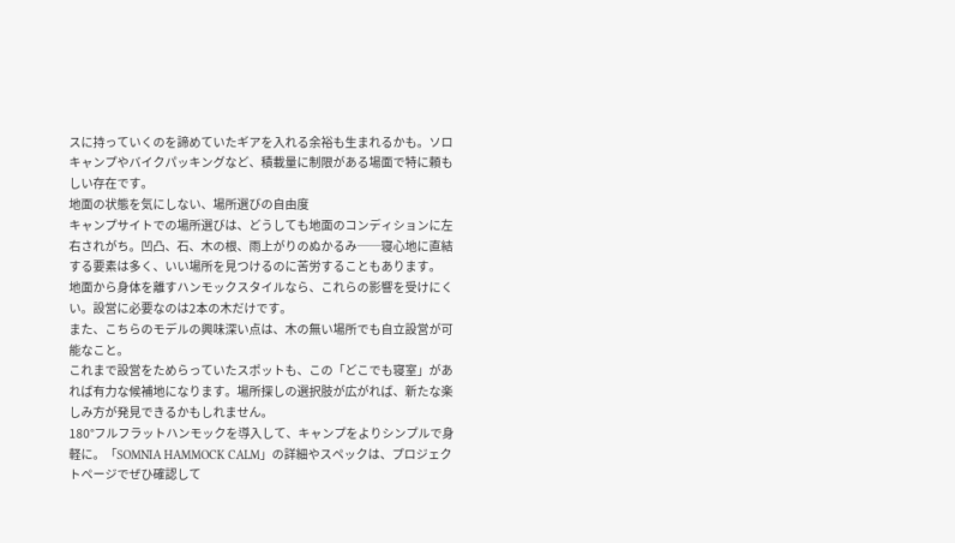スに持っていくのを諦めていたギアを入れる余裕も生まれるかも。ソロキャンプやバイクパッキングなど、積載量に制限がある場面で特に頼もしい存在です。
地面の状態を気にしない、場所選びの自由度
キャンプサイトでの場所選びは、どうしても地面のコンディションに左右されがち。凹凸、石、木の根、雨上がりのぬかるみ──寝心地に直結する要素は多く、いい場所を見つけるのに苦労することもあります。
地面から身体を離すハンモックスタイルなら、これらの影響を受けにくい。設営に必要なのは2本の木だけです。
また、こちらのモデルの興味深い点は、木の無い場所でも自立設営が可能なこと。
これまで設営をためらっていたスポットも、この「どこでも寝室」があれば有力な候補地になります。場所探しの選択肢が広がれば、新たな楽しみ方が発見できるかもしれません。
180°フルフラットハンモックを導入して、キャンプをよりシンプルで身軽に。「SOMNIA HAMMOCK CALM」の詳細やスペックは、プロジェクトページでぜひ確認して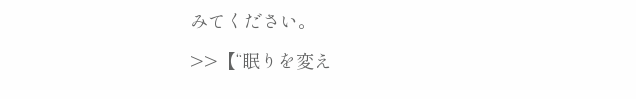みてください。

>>【“眠りを変え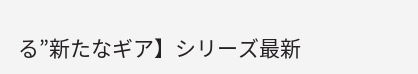る”新たなギア】シリーズ最新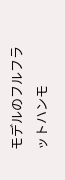モデルのフルフラットハンモ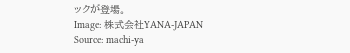ックが登場。
Image: 株式会社YANA-JAPAN
Source: machi-ya